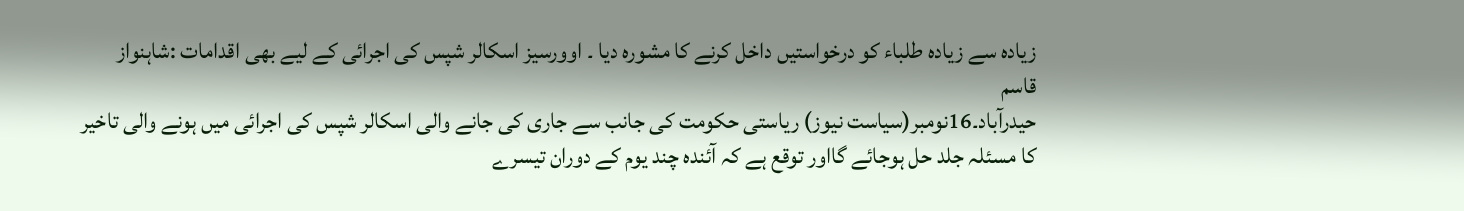زیادہ سے زیادہ طلباء کو درخواستیں داخل کرنے کا مشورہ دیا ۔ اوورسیز اسکالر شپس کی اجرائی کے لیے بھی اقدامات :شاہنواز قاسم
حیدرآباد۔16نومبر(سیاست نیوز) ریاستی حکومت کی جانب سے جاری کی جانے والی اسکالر شپس کی اجرائی میں ہونے والی تاخیر کا مسئلہ جلد حل ہوجائے گااور توقع ہے کہ آئندہ چند یوم کے دوران تیسرے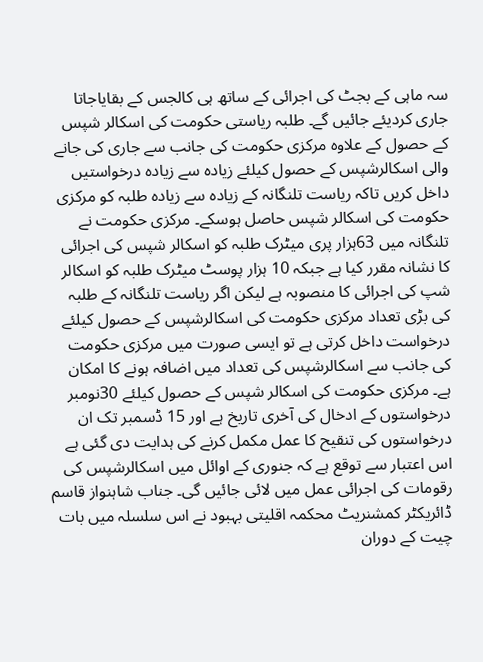سہ ماہی کے بجٹ کی اجرائی کے ساتھ ہی کالجس کے بقایاجاتا جاری کردیئے جائیں گے۔ طلبہ ریاستی حکومت کی اسکالر شپس کے حصول کے علاوہ مرکزی حکومت کی جانب سے جاری کی جانے والی اسکالرشپس کے حصول کیلئے زیادہ سے زیادہ درخواستیں داخل کریں تاکہ ریاست تلنگانہ کے زیادہ سے زیادہ طلبہ کو مرکزی حکومت کی اسکالر شپس حاصل ہوسکے۔ مرکزی حکومت نے تلنگانہ میں 63ہزار پری میٹرک طلبہ کو اسکالر شپس کی اجرائی کا نشانہ مقرر کیا ہے جبکہ 10 ہزار پوسٹ میٹرک طلبہ کو اسکالر شپ کی اجرائی کا منصوبہ ہے لیکن اگر ریاست تلنگانہ کے طلبہ کی بڑی تعداد مرکزی حکومت کی اسکالرشپس کے حصول کیلئے درخواست داخل کرتی ہے تو ایسی صورت میں مرکزی حکومت کی جانب سے اسکالرشپس کی تعداد میں اضافہ ہونے کا امکان ہے۔ مرکزی حکومت کی اسکالر شپس کے حصول کیلئے 30نومبر درخواستوں کے ادخال کی آخری تاریخ ہے اور 15 ڈسمبر تک ان درخواستوں کی تنقیح کا عمل مکمل کرنے کی ہدایت دی گئی ہے اس اعتبار سے توقع ہے کہ جنوری کے اوائل میں اسکالرشپس کی رقومات کی اجرائی عمل میں لائی جائیں گی۔ جناب شاہنواز قاسم ڈائریکٹر کمشنریٹ محکمہ اقلیتی بہبود نے اس سلسلہ میں بات چیت کے دوران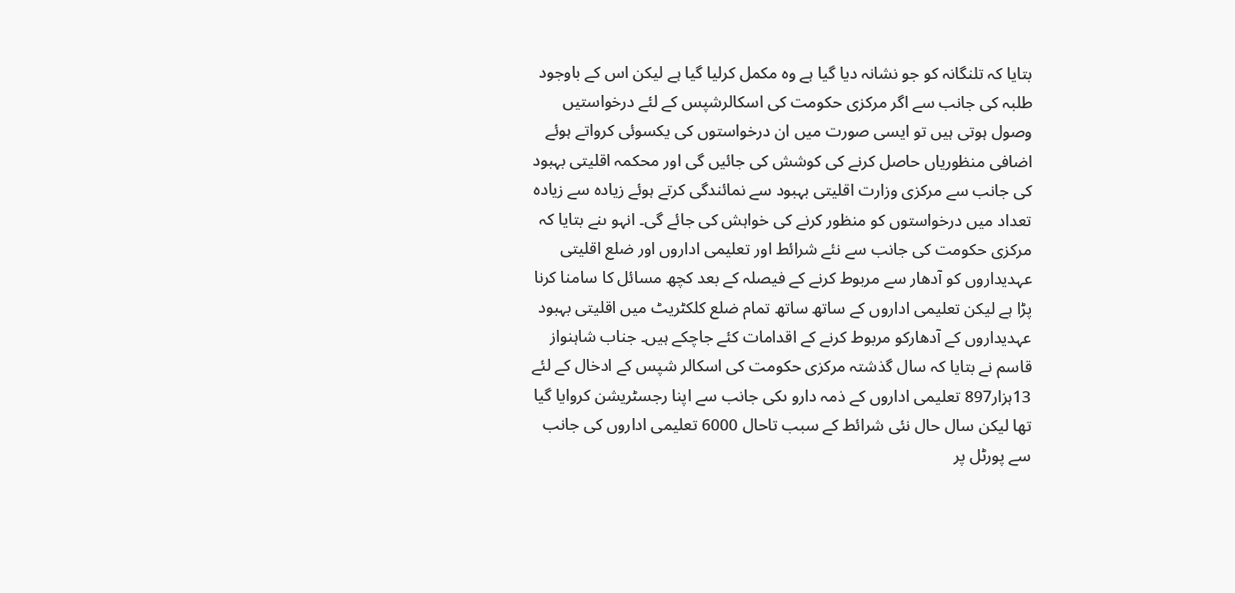بتایا کہ تلنگانہ کو جو نشانہ دیا گیا ہے وہ مکمل کرلیا گیا ہے لیکن اس کے باوجود طلبہ کی جانب سے اگر مرکزی حکومت کی اسکالرشپس کے لئے درخواستیں وصول ہوتی ہیں تو ایسی صورت میں ان درخواستوں کی یکسوئی کرواتے ہوئے اضافی منظوریاں حاصل کرنے کی کوشش کی جائیں گی اور محکمہ اقلیتی بہبود کی جانب سے مرکزی وزارت اقلیتی بہبود سے نمائندگی کرتے ہوئے زیادہ سے زیادہ تعداد میں درخواستوں کو منظور کرنے کی خواہش کی جائے گی۔ انہو ںنے بتایا کہ مرکزی حکومت کی جانب سے نئے شرائط اور تعلیمی اداروں اور ضلع اقلیتی عہدیداروں کو آدھار سے مربوط کرنے کے فیصلہ کے بعد کچھ مسائل کا سامنا کرنا پڑا ہے لیکن تعلیمی اداروں کے ساتھ ساتھ تمام ضلع کلکٹریٹ میں اقلیتی بہبود عہدیداروں کے آدھارکو مربوط کرنے کے اقدامات کئے جاچکے ہیں۔ جناب شاہنواز قاسم نے بتایا کہ سال گذشتہ مرکزی حکومت کی اسکالر شپس کے ادخال کے لئے 13ہزار897 تعلیمی اداروں کے ذمہ دارو ںکی جانب سے اپنا رجسٹریشن کروایا گیا تھا لیکن سال حال نئی شرائط کے سبب تاحال 6000 تعلیمی اداروں کی جانب سے پورٹل پر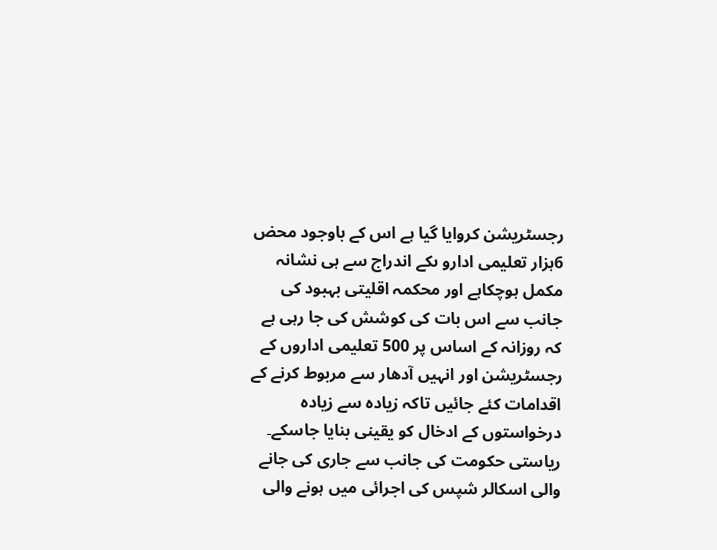رجسٹریشن کروایا گیا ہے اس کے باوجود محض 6ہزار تعلیمی ادارو ںکے اندراج سے ہی نشانہ مکمل ہوچکاہے اور محکمہ اقلیتی بہبود کی جانب سے اس بات کی کوشش کی جا رہی ہے کہ روزانہ کے اساس پر 500 تعلیمی اداروں کے رجسٹریشن اور انہیں آدھار سے مربوط کرنے کے اقدامات کئے جائیں تاکہ زیادہ سے زیادہ درخواستوں کے ادخال کو یقینی بنایا جاسکے۔ ریاستی حکومت کی جانب سے جاری کی جانے والی اسکالر شپس کی اجرائی میں ہونے والی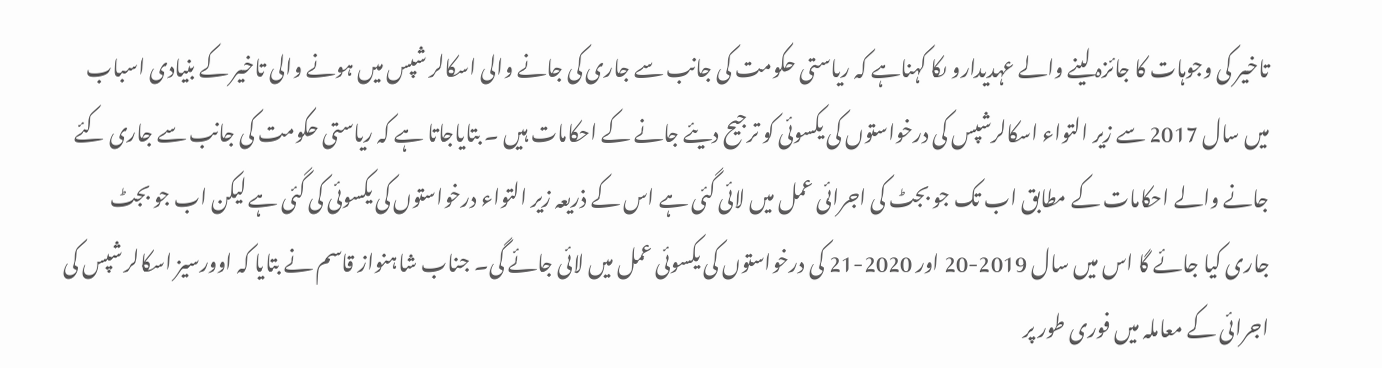تاخیر کی وجوہات کا جائزہ لینے والے عہدیدارو ںکا کہناہے کہ ریاستی حکومت کی جانب سے جاری کی جانے والی اسکالر شپس میں ہونے والی تاخیر کے بنیادی اسباب میں سال 2017 سے زیر التواء اسکالرشپس کی درخواستوں کی یکسوئی کو ترجیح دیئے جانے کے احکامات ہیں ۔ بتایاجاتا ہے کہ ریاستی حکومت کی جانب سے جاری کئے جانے والے احکامات کے مطابق اب تک جو بجٹ کی اجرائی عمل میں لائی گئی ہے اس کے ذریعہ زیر التواء درخواستوں کی یکسوئی کی گئی ہے لیکن اب جو بجٹ جاری کیا جائے گا اس میں سال 2019-20 اور 2020-21 کی درخواستوں کی یکسوئی عمل میں لائی جائے گی۔ جناب شاہنواز قاسم نے بتایا کہ اوورسیز اسکالر شپس کی اجرائی کے معاملہ میں فوری طور پر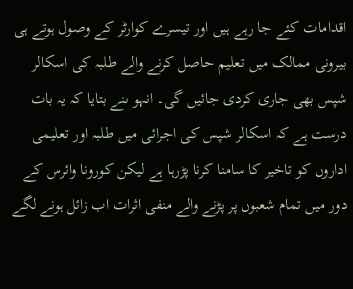اقدامات کئے جا رہے ہیں اور تیسرے کوارٹر کے وصول ہوتے ہی بیرونی ممالک میں تعلیم حاصل کرنے والے طلبہ کی اسکالر شپس بھی جاری کردی جائیں گی۔ انہو ںنے بتایا کہ یہ بات درست ہے کہ اسکالر شپس کی اجرائی میں طلبہ اور تعلیمی اداروں کو تاخیر کا سامنا کرنا پڑرہا ہے لیکن کورونا وائرس کے دور میں تمام شعبوں پر پڑنے والے منفی اثرات اب زائل ہونے لگے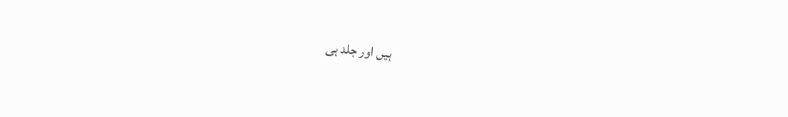ہیں اور جلد ہی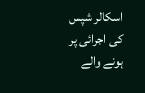اسکالر شپس کی اجرائی پر ہونے والے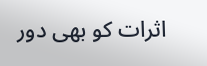اثرات کو بھی دور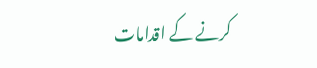کرنے کے اقدامات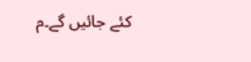کئے جائیں گے۔م